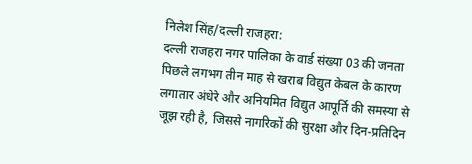निलेश सिंह/दल्ली राजहरा:
दल्ली राजहरा नगर पालिका के वार्ड संख्या 03 की जनता पिछले लगभग तीन माह से खराब विद्युत केबल के कारण लगातार अंधेरे और अनियमित विद्युत आपूर्ति की समस्या से जूझ रही है, जिससे नागरिकों की सुरक्षा और दिन-प्रतिदिन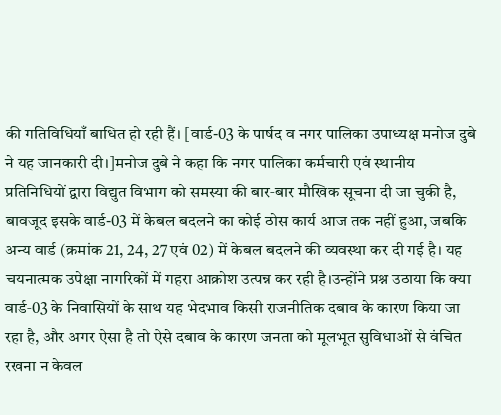की गतिविधियाँ बाधित हो रही हैं। [वार्ड-03 के पार्षद व नगर पालिका उपाध्यक्ष मनोज दुबे ने यह जानकारी दी।]मनोज दुबे ने कहा कि नगर पालिका कर्मचारी एवं स्थानीय प्रतिनिधियों द्वारा विद्युत विभाग को समस्या की बार‑बार मौखिक सूचना दी जा चुकी है, बावजूद इसके वार्ड-03 में केबल बदलने का कोई ठोस कार्य आज तक नहीं हुआ, जबकि अन्य वार्ड (क्रमांक 21, 24, 27 एवं 02) में केबल बदलने की व्यवस्था कर दी गई है। यह चयनात्मक उपेक्षा नागरिकों में गहरा आक्रोश उत्पन्न कर रही है।उन्होंने प्रश्न उठाया कि क्या वार्ड‑03 के निवासियों के साथ यह भेदभाव किसी राजनीतिक दबाव के कारण किया जा रहा है, और अगर ऐसा है तो ऐसे दबाव के कारण जनता को मूलभूत सुविधाओं से वंचित रखना न केवल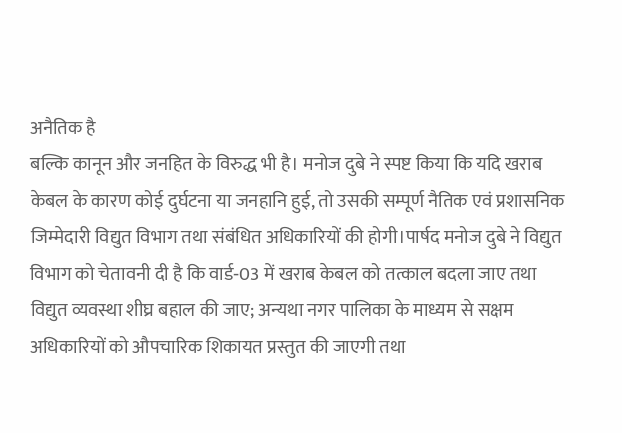अनैतिक है
बल्कि कानून और जनहित के विरुद्ध भी है। मनोज दुबे ने स्पष्ट किया कि यदि खराब केबल के कारण कोई दुर्घटना या जनहानि हुई, तो उसकी सम्पूर्ण नैतिक एवं प्रशासनिक जिम्मेदारी विद्युत विभाग तथा संबंधित अधिकारियों की होगी।पार्षद मनोज दुबे ने विद्युत विभाग को चेतावनी दी है कि वार्ड‑03 में खराब केबल को तत्काल बदला जाए तथा विद्युत व्यवस्था शीघ्र बहाल की जाए; अन्यथा नगर पालिका के माध्यम से सक्षम अधिकारियों को औपचारिक शिकायत प्रस्तुत की जाएगी तथा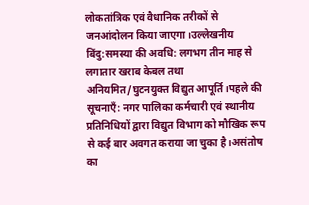लोकतांत्रिक एवं वैधानिक तरीकों से जनआंदोलन किया जाएगा।उल्लेखनीय बिंदु:समस्या की अवधि: लगभग तीन माह से लगातार खराब केबल तथा अनियमित/घुटनयुक्त विद्युत आपूर्ति।पहले की सूचनाएँ: नगर पालिका कर्मचारी एवं स्थानीय प्रतिनिधियों द्वारा विद्युत विभाग को मौखिक रूप से कई बार अवगत कराया जा चुका है।असंतोष का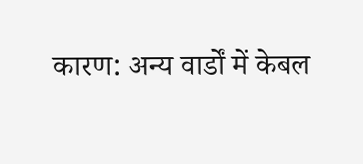कारण: अन्य वार्डों में केबल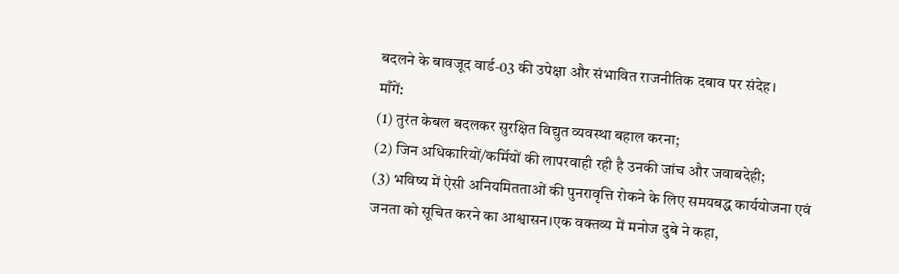बदलने के बावजूद वार्ड‑03 की उपेक्षा और संभावित राजनीतिक दबाव पर संदेह।
माँगें:
(1) तुरंत केबल बदलकर सुरक्षित विद्युत व्यवस्था बहाल करना;
(2) जिन अधिकारियों/कर्मियों की लापरवाही रही है उनकी जांच और जवाबदेही;
(3) भविष्य में ऐसी अनियमितताओं की पुनरावृत्ति रोकने के लिए समयबद्ध कार्ययोजना एवं जनता को सूचित करने का आश्वासन।एक वक्तव्य में मनोज दुबे ने कहा,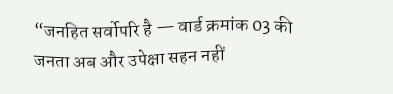“जनहित सर्वोपरि है — वार्ड क्रमांक 03 की जनता अब और उपेक्षा सहन नहीं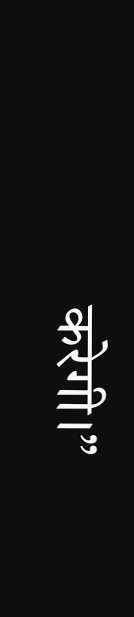करेगी।”